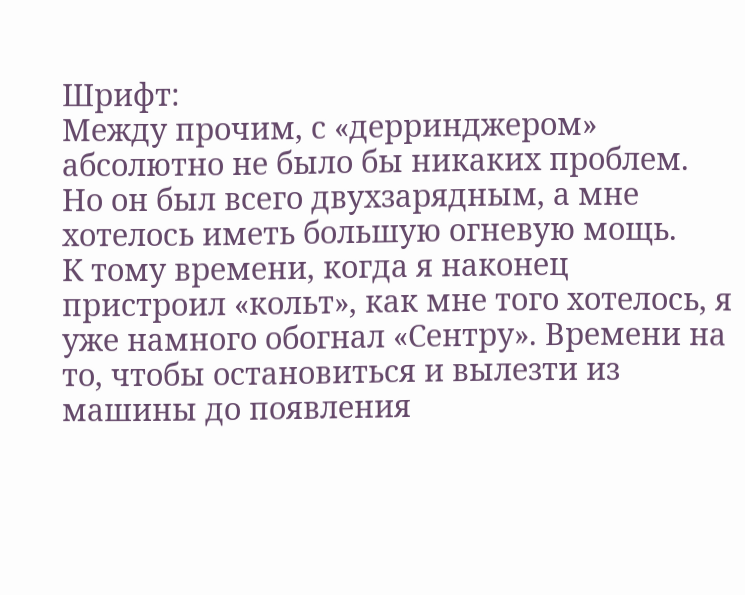Шрифт:
Между прочим, с «дерринджером» абсолютно не было бы никаких проблем. Но он был всего двухзарядным, а мне хотелось иметь большую огневую мощь.
К тому времени, когда я наконец пристроил «кольт», как мне того хотелось, я уже намного обогнал «Сентру». Времени на то, чтобы остановиться и вылезти из машины до появления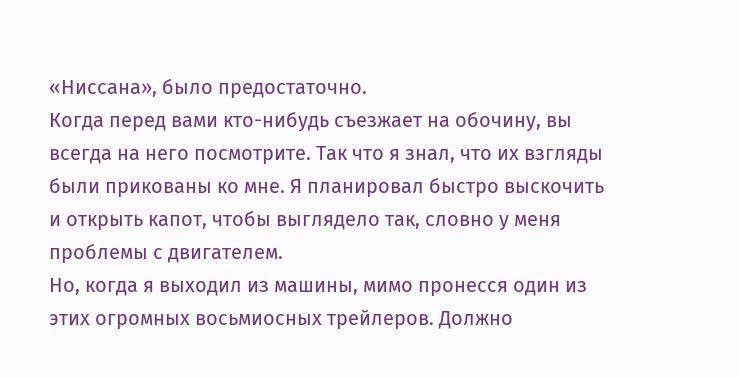«Ниссана», было предостаточно.
Когда перед вами кто-нибудь съезжает на обочину, вы всегда на него посмотрите. Так что я знал, что их взгляды были прикованы ко мне. Я планировал быстро выскочить и открыть капот, чтобы выглядело так, словно у меня проблемы с двигателем.
Но, когда я выходил из машины, мимо пронесся один из этих огромных восьмиосных трейлеров. Должно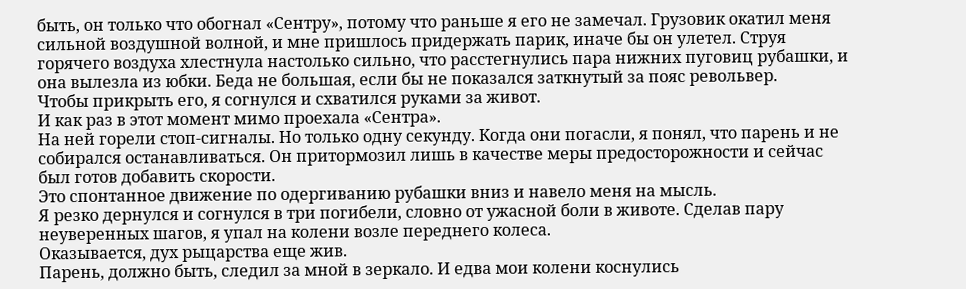быть, он только что обогнал «Сентру», потому что раньше я его не замечал. Грузовик окатил меня сильной воздушной волной, и мне пришлось придержать парик, иначе бы он улетел. Струя горячего воздуха хлестнула настолько сильно, что расстегнулись пара нижних пуговиц рубашки, и она вылезла из юбки. Беда не большая, если бы не показался заткнутый за пояс револьвер.
Чтобы прикрыть его, я согнулся и схватился руками за живот.
И как раз в этот момент мимо проехала «Сентра».
На ней горели стоп-сигналы. Но только одну секунду. Когда они погасли, я понял, что парень и не собирался останавливаться. Он притормозил лишь в качестве меры предосторожности и сейчас был готов добавить скорости.
Это спонтанное движение по одергиванию рубашки вниз и навело меня на мысль.
Я резко дернулся и согнулся в три погибели, словно от ужасной боли в животе. Сделав пару неуверенных шагов, я упал на колени возле переднего колеса.
Оказывается, дух рыцарства еще жив.
Парень, должно быть, следил за мной в зеркало. И едва мои колени коснулись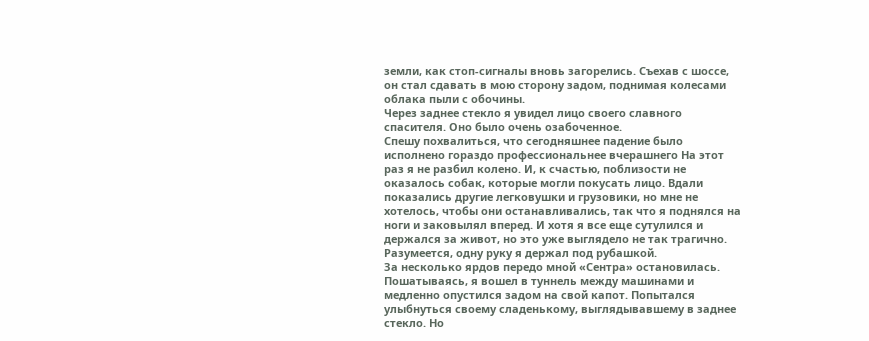земли, как стоп-сигналы вновь загорелись. Съехав с шоссе, он стал сдавать в мою сторону задом, поднимая колесами облака пыли с обочины.
Через заднее стекло я увидел лицо своего славного спасителя. Оно было очень озабоченное.
Спешу похвалиться, что сегодняшнее падение было исполнено гораздо профессиональнее вчерашнего На этот раз я не разбил колено. И, к счастью, поблизости не оказалось собак, которые могли покусать лицо. Вдали показались другие легковушки и грузовики, но мне не хотелось, чтобы они останавливались, так что я поднялся на ноги и заковылял вперед. И хотя я все еще сутулился и держался за живот, но это уже выглядело не так трагично.
Разумеется, одну руку я держал под рубашкой.
За несколько ярдов передо мной «Сентра» остановилась. Пошатываясь, я вошел в туннель между машинами и медленно опустился задом на свой капот. Попытался улыбнуться своему сладенькому, выглядывавшему в заднее стекло. Но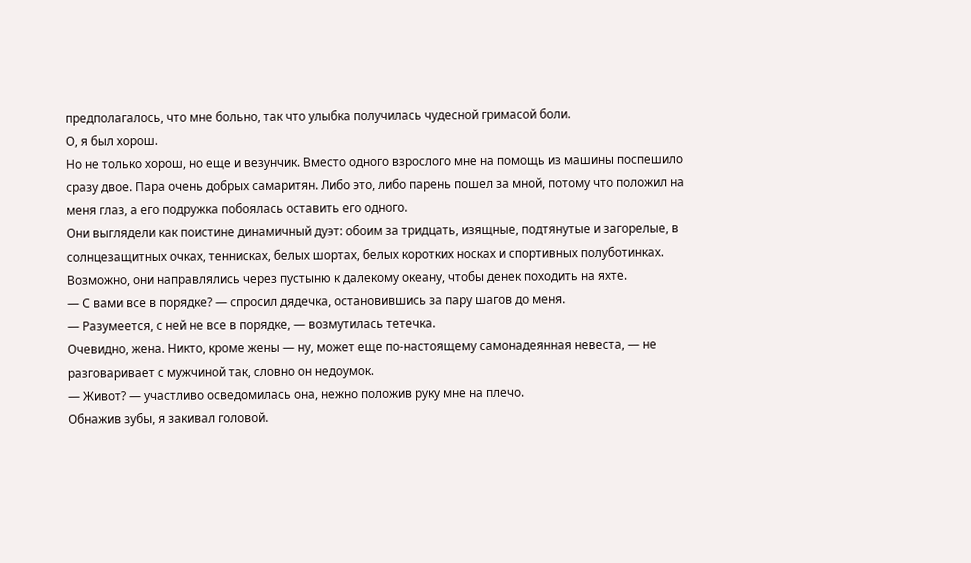предполагалось, что мне больно, так что улыбка получилась чудесной гримасой боли.
О, я был хорош.
Но не только хорош, но еще и везунчик. Вместо одного взрослого мне на помощь из машины поспешило сразу двое. Пара очень добрых самаритян. Либо это, либо парень пошел за мной, потому что положил на меня глаз, а его подружка побоялась оставить его одного.
Они выглядели как поистине динамичный дуэт: обоим за тридцать, изящные, подтянутые и загорелые, в солнцезащитных очках, теннисках, белых шортах, белых коротких носках и спортивных полуботинках. Возможно, они направлялись через пустыню к далекому океану, чтобы денек походить на яхте.
— С вами все в порядке? — спросил дядечка, остановившись за пару шагов до меня.
— Разумеется, с ней не все в порядке, — возмутилась тетечка.
Очевидно, жена. Никто, кроме жены — ну, может еще по-настоящему самонадеянная невеста, — не разговаривает с мужчиной так, словно он недоумок.
— Живот? — участливо осведомилась она, нежно положив руку мне на плечо.
Обнажив зубы, я закивал головой.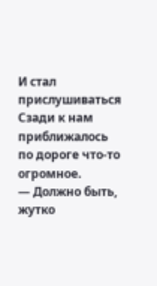И стал прислушиваться Сзади к нам приближалось по дороге что-то огромное.
— Должно быть, жутко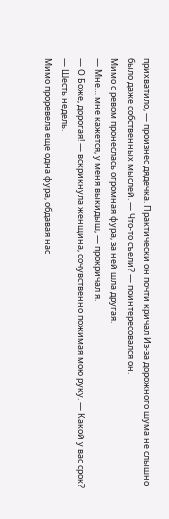прихватило, — произнес дядечка. Практически он почти кричал Из-за дорожного шума не слышно было даже собственных мыслей. — Что-то съели? — поинтересовался он.
Мимо с ревом пронеслась огромная фура, за ней шла другая.
— Мне… мне кажется, у меня выкидыш, — прокричал я.
— О Боже, дорогая! — вскрикнула женщина, сочувственно пожимая мою руку. — Какой у вас срок?
— Шесть недель.
Мимо проревела еще одна фура, обдавая нас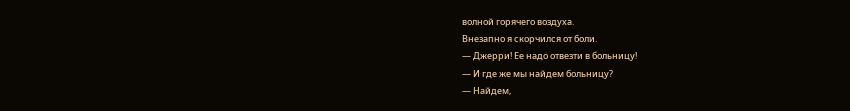волной горячего воздуха.
Внезапно я скорчился от боли.
— Джерри! Ее надо отвезти в больницу!
— И где же мы найдем больницу?
— Найдем,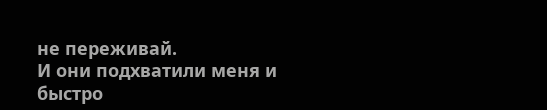не переживай.
И они подхватили меня и быстро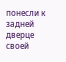понесли к задней дверце своей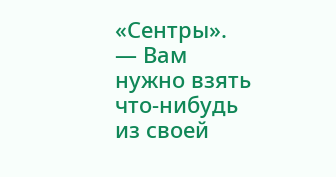«Сентры».
— Вам нужно взять что-нибудь из своей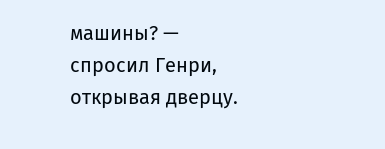машины? — спросил Генри, открывая дверцу.